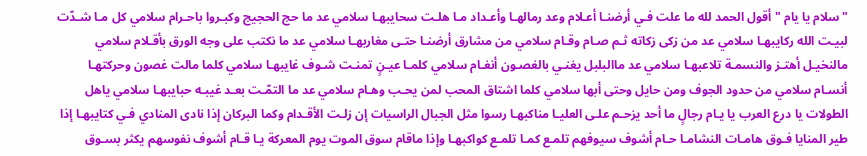" سلام يا يام " أقول الحمد لله ما علت فـي أرضنـا أعـلام وعد رمالهـا وأعـداد مـا هلـت سحايبهـا سلامي عد ما حج الحجيج وكبـروا باحـرام سلامي كل مـا شـدّت لبيـت الله ركايبهـا سلامي عد من زكى زكاته ثـم صـام وقـام سلامي من مشارق أرضنـا حتـى مغاربهـا سلامي عد ما نكتب على وجه الورق بأقـلام سلامي مالنخيـل أهتـز والنسمـة تلاعبهـا سلامي عد ماالبلبل يغنـي بالغصـون أنغـام سلامي كلمـا عيـنٍ تمنـت شـوف غايبهـا سلامي كلما مالت غصون وحركتهـا أنسـام سلامي من حدود الجوف ومن حايل وحتى أبها سلامي كلما اشتاق المحب لمن يحـب وهـام سلامي عد ما التمّـت بعـد غيبـه حبايبهـا سلامي ياهل الطولات يا درع العرب يا يـام رجالٍ ما أحد يزحـم علـى العليـا مناكبهـا رسوا مثل الجبال الراسيات إن زلـت الأقـدام وكما البركان إذا نادى المنادي فـي كتايبهـا إذا طير المنايا فـوق هامـات النشامـا حـام أشوف سيوفهم تلمـع كمـا تلمـع كواكبهـا وإذا ماقام سوق الموت يوم المعركة يـا قـام أشوف نفوسهم يكثر بسـوق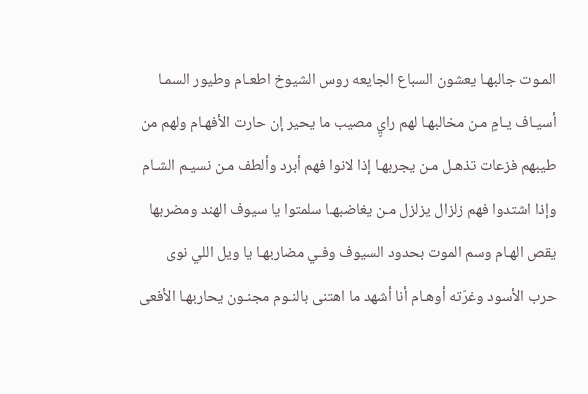المـوت جالبهـا يعشون السباع الجايعه روس الشيوخ اطعـام وطيور السمـا أسيـاف يـامٍ مـن مخالبهـا لهم رايٍ مصيب ما يحير إن حارت الأفهـام ولهم من طيبهم فزعات تذهـل مـن يجربهـا إذا لانوا فهم أبرد وألطف مـن نسيـم الشـام وإذا اشتدوا فهم زلزال يزلزل مـن يغاضبهـا سلمتوا يا سيوف الهند ومضربها يقص الهـام وسم الموت بحدود السيوف وفـي مضاربهـا يا ويل اللي نوى حرب الأسود وغرّته أوهـام أنا أشهد ما اهتنى بالنـوم مجنـون يحاربهـا الأفعى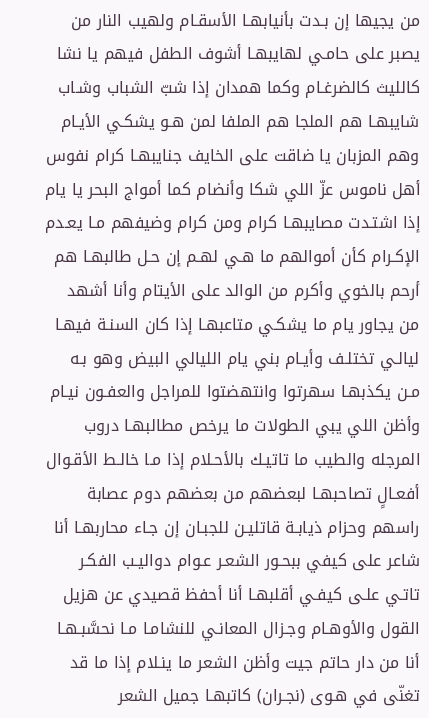من يجيها إن بـدت بأنيابهـا الأسقـام ولهيب النار من يصبر على حامـي لهايبهـا أشوف الطفل فيهم يا نشا كالليث كالضرغـام وكما همدان إذا شبّ الشباب وشـاب شايبهـا هم الملجا هم الملفا لمن هـو يشكـي الأيـام وهم المزبان يا ضاقت على الخايف جنايبهـا كرام نفوس أهل ناموس عزّ اللي شكا وأنضام كما أمواج البحر يا يام إذا اشتـدت مصايبهـا كرام ومن كرام وضيفهم مـا يعـدم الإكـرام كأن أموالهم ما هـي لهـم إن حـل طالبهـا هم أرحم بالخوي وأكرم من الوالد على الأيتام وأنا أشهد من يجاور يام ما يشكـي متاعبهـا إذا كان السنـة فيهـا ليالـي تختلـف وأيـام بني يام الليالي البيض وهو بـه مـن يكذبهـا سهرتوا وانتهضتوا للمراجل والعفـون نيـام وأظن اللي يبي الطولات ما يرخص مطالبهـا دروب المرجله والطيب ما تاتيـك بالأحـلام إذا مـا خالـط الأقـوال أفعـالٍ تصاحبهـا لبعضهم من بعضهم دوم عصابة راسهم وحزام ذيابـة قاتليـن للجبـان إن جـاء محاربهـا أنا شاعر على كيفي ببحـور الشعـر عـوام دواليـب الفكـر تاتـي علـى كيفـي أقلبهـا أنا أحفظ قصيدي عن هزيل القول والأوهـام وجـزال المعانـي للنشامـا مـا نحسَّبـهـا أنا من دار حاتم جيت وأظن الشعر ما ينـلام إذا ما قد تغنّى في هـوى (نجـران) كاتبهـا جميل الشعر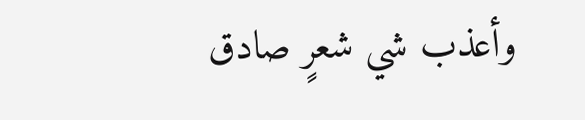وأعذب شي شعرٍ صادق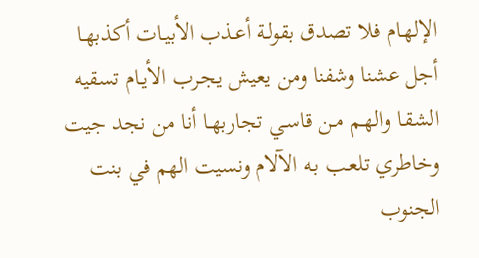الإلهـام فلا تصدق بقولـة أعـذب الأبيـات أكذبهـا أجل عشنا وشفنا ومن يعيش يجـرب الأيـام تسقيه الشقـا والهـم مـن قاسـي تجاربهـا أنا من نجد جيت وخاطري تلعـب بـه الآلام ونسيت الهم في بنت الجنوب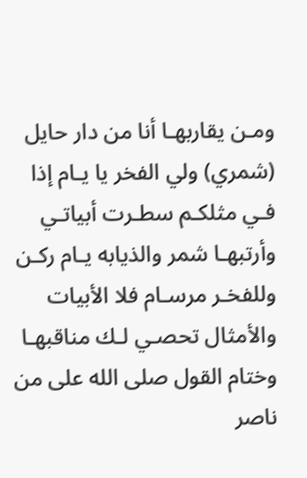ومـن يقاربهـا أنا من دار حايل (شمري) ولي الفخر يا يـام إذا فـي مثلكـم سطـرت أبياتـي وأرتبهـا شمر والذيابه يـام ركـن وللفخـر مرسـام فلا الأبيات والأمثال تحصـي لـك مناقبهـا وختام القول صلى الله على من ناصر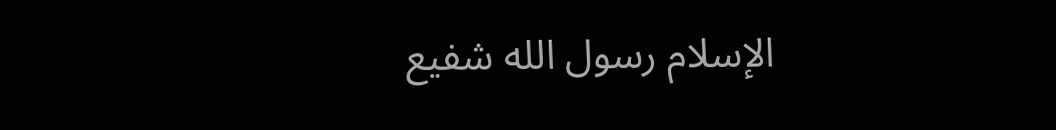الإسلام رسول الله شفيع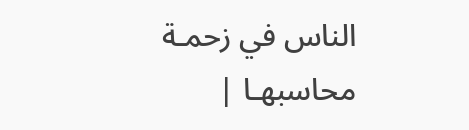الناس في زحمـة محاسبهـا |